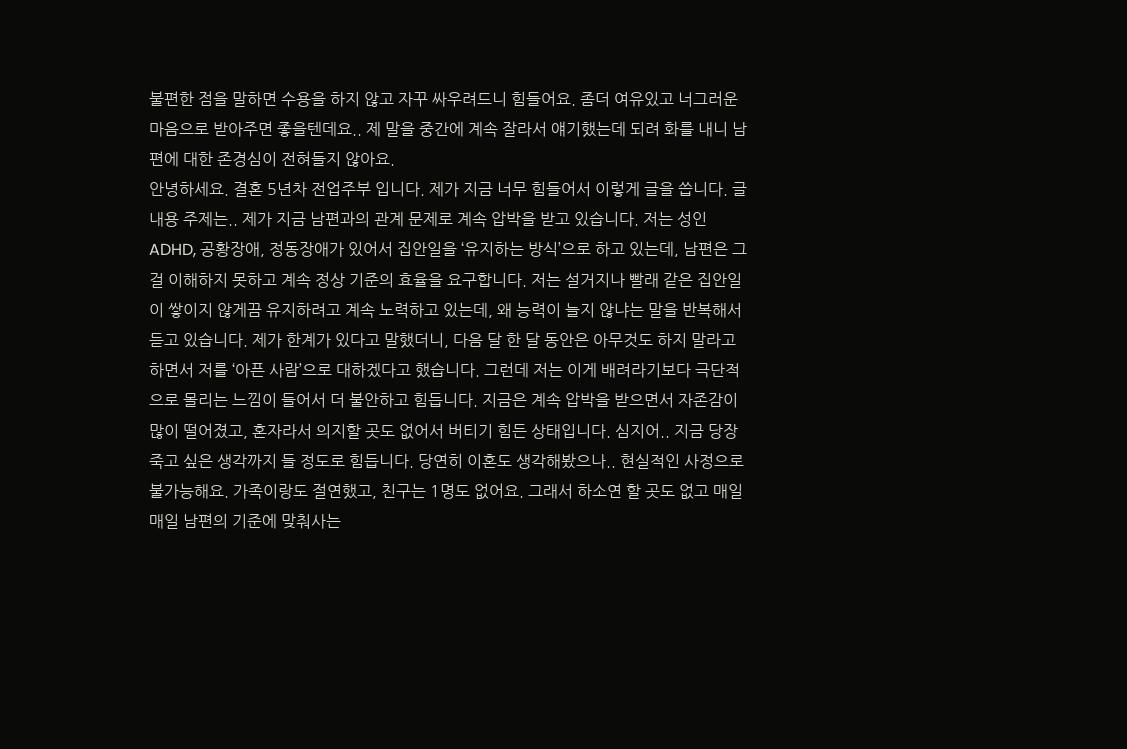불편한 점을 말하면 수용을 하지 않고 자꾸 싸우려드니 힘들어요. 좀더 여유있고 너그러운 마음으로 받아주면 좋을텐데요.. 제 말을 중간에 계속 잘라서 얘기했는데 되려 화를 내니 남편에 대한 존경심이 전혀들지 않아요.
안녕하세요. 결혼 5년차 전업주부 입니다. 제가 지금 너무 힘들어서 이렇게 글을 씁니다. 글 내용 주제는.. 제가 지금 남편과의 관계 문제로 계속 압박을 받고 있습니다. 저는 성인 ADHD, 공황장애, 정동장애가 있어서 집안일을 ‘유지하는 방식’으로 하고 있는데, 남편은 그걸 이해하지 못하고 계속 정상 기준의 효율을 요구합니다. 저는 설거지나 빨래 같은 집안일이 쌓이지 않게끔 유지하려고 계속 노력하고 있는데, 왜 능력이 늘지 않냐는 말을 반복해서 듣고 있습니다. 제가 한계가 있다고 말했더니, 다음 달 한 달 동안은 아무것도 하지 말라고 하면서 저를 ‘아픈 사람’으로 대하겠다고 했습니다. 그런데 저는 이게 배려라기보다 극단적으로 몰리는 느낌이 들어서 더 불안하고 힘듭니다. 지금은 계속 압박을 받으면서 자존감이 많이 떨어졌고, 혼자라서 의지할 곳도 없어서 버티기 힘든 상태입니다. 심지어.. 지금 당장 죽고 싶은 생각까지 들 정도로 힘듭니다. 당연히 이혼도 생각해봤으나.. 현실적인 사정으로 불가능해요. 가족이랑도 절연했고, 친구는 1명도 없어요. 그래서 하소연 할 곳도 없고 매일 매일 남편의 기준에 맞춰사는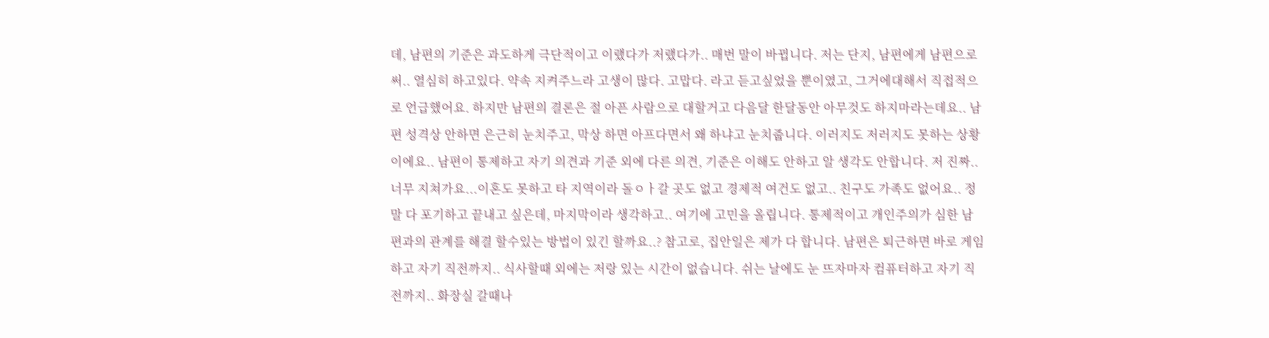데, 남편의 기준은 과도하게 극단적이고 이랬다가 저랬다가.. 매번 말이 바뀝니다. 저는 단지, 남편에게 남편으로써.. 열심히 하고있다. 약속 지켜주느라 고생이 많다. 고맙다. 라고 듣고싶었을 뿐이였고, 그거에대해서 직접적으로 언급했어요. 하지만 남편의 결론은 절 아픈 사람으로 대할거고 다음달 한달동안 아무것도 하지마라는데요.. 남편 성격상 안하면 은근히 눈치주고, 막상 하면 아프다면서 왜 하냐고 눈치줍니다. 이러지도 저러지도 못하는 상황이에요.. 남편이 통제하고 자기 의견과 기준 외에 다른 의견, 기준은 이해도 안하고 알 생각도 안합니다. 저 진짜..너무 지쳐가요...이혼도 못하고 타 지역이라 돌ㅇㅏ갈 곳도 없고 경제적 여건도 없고.. 친구도 가족도 없어요.. 정말 다 포기하고 끝내고 싶은데, 마지막이라 생각하고.. 여기에 고민을 올립니다. 통제적이고 개인주의가 심한 남편과의 관계를 해결 할수있는 방법이 있긴 할까요..? 참고로, 집안일은 제가 다 합니다. 남편은 퇴근하면 바로 게임하고 자기 직전까지.. 식사할때 외에는 저랑 있는 시간이 없습니다. 쉬는 날에도 눈 뜨자마자 컴퓨터하고 자기 직전까지.. 화장실 갈때나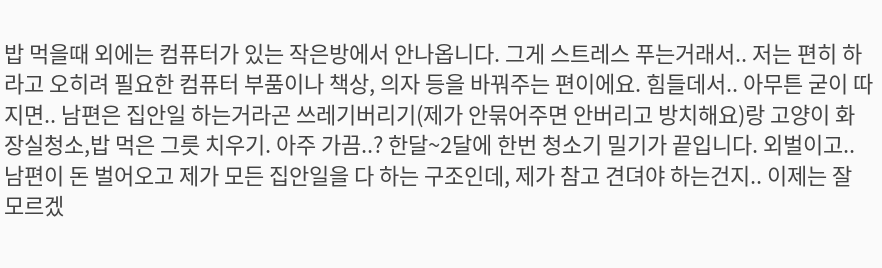밥 먹을때 외에는 컴퓨터가 있는 작은방에서 안나옵니다. 그게 스트레스 푸는거래서.. 저는 편히 하라고 오히려 필요한 컴퓨터 부품이나 책상, 의자 등을 바꿔주는 편이에요. 힘들데서.. 아무튼 굳이 따지면.. 남편은 집안일 하는거라곤 쓰레기버리기(제가 안묶어주면 안버리고 방치해요)랑 고양이 화장실청소,밥 먹은 그릇 치우기. 아주 가끔..? 한달~2달에 한번 청소기 밀기가 끝입니다. 외벌이고.. 남편이 돈 벌어오고 제가 모든 집안일을 다 하는 구조인데, 제가 참고 견뎌야 하는건지.. 이제는 잘 모르겠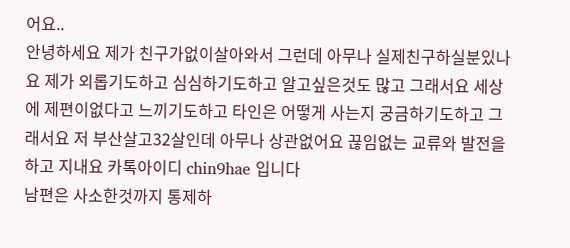어요..
안녕하세요 제가 친구가없이살아와서 그런데 아무나 실제친구하실분있나요 제가 외롭기도하고 심심하기도하고 알고싶은것도 많고 그래서요 세상에 제편이없다고 느끼기도하고 타인은 어떻게 사는지 궁금하기도하고 그래서요 저 부산살고32살인데 아무나 상관없어요 끊임없는 교류와 발전을 하고 지내요 카톡아이디 chin9hae 입니다
남편은 사소한것까지 통제하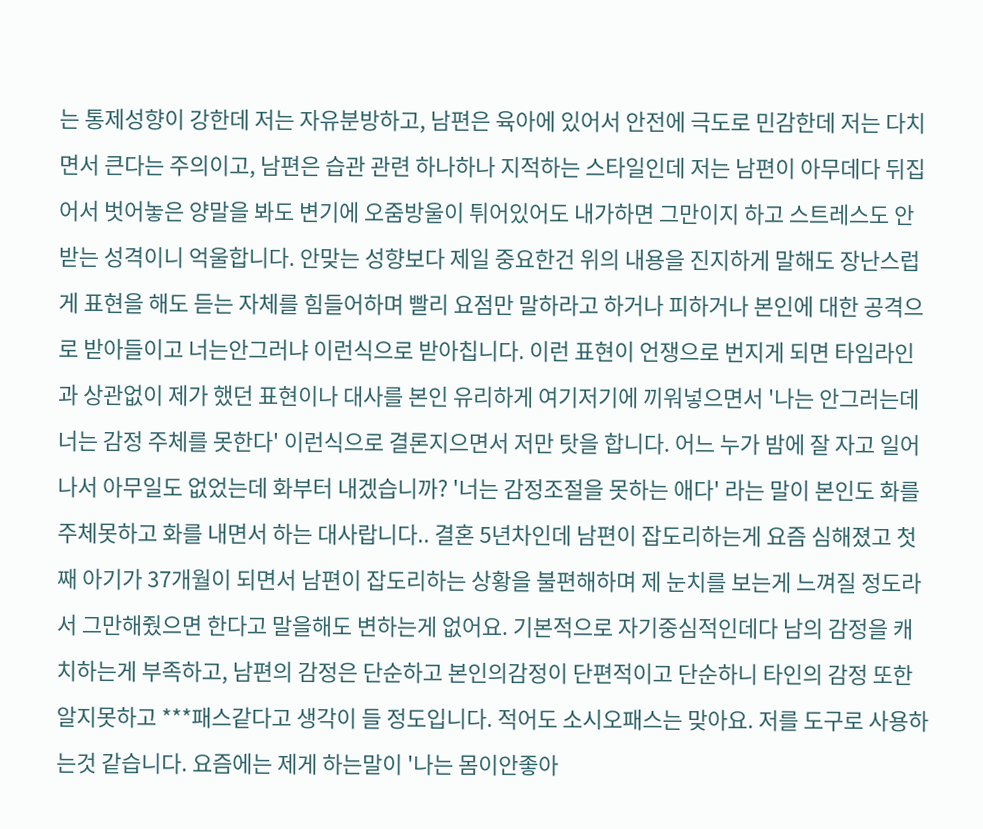는 통제성향이 강한데 저는 자유분방하고, 남편은 육아에 있어서 안전에 극도로 민감한데 저는 다치면서 큰다는 주의이고, 남편은 습관 관련 하나하나 지적하는 스타일인데 저는 남편이 아무데다 뒤집어서 벗어놓은 양말을 봐도 변기에 오줌방울이 튀어있어도 내가하면 그만이지 하고 스트레스도 안받는 성격이니 억울합니다. 안맞는 성향보다 제일 중요한건 위의 내용을 진지하게 말해도 장난스럽게 표현을 해도 듣는 자체를 힘들어하며 빨리 요점만 말하라고 하거나 피하거나 본인에 대한 공격으로 받아들이고 너는안그러냐 이런식으로 받아칩니다. 이런 표현이 언쟁으로 번지게 되면 타임라인과 상관없이 제가 했던 표현이나 대사를 본인 유리하게 여기저기에 끼워넣으면서 '나는 안그러는데 너는 감정 주체를 못한다' 이런식으로 결론지으면서 저만 탓을 합니다. 어느 누가 밤에 잘 자고 일어나서 아무일도 없었는데 화부터 내겠습니까? '너는 감정조절을 못하는 애다' 라는 말이 본인도 화를 주체못하고 화를 내면서 하는 대사랍니다.. 결혼 5년차인데 남편이 잡도리하는게 요즘 심해졌고 첫째 아기가 37개월이 되면서 남편이 잡도리하는 상황을 불편해하며 제 눈치를 보는게 느껴질 정도라서 그만해줬으면 한다고 말을해도 변하는게 없어요. 기본적으로 자기중심적인데다 남의 감정을 캐치하는게 부족하고, 남편의 감정은 단순하고 본인의감정이 단편적이고 단순하니 타인의 감정 또한 알지못하고 ***패스같다고 생각이 들 정도입니다. 적어도 소시오패스는 맞아요. 저를 도구로 사용하는것 같습니다. 요즘에는 제게 하는말이 '나는 몸이안좋아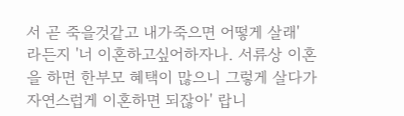서 곧 죽을것같고 내가죽으면 어떻게 살래' 라든지 '너 이혼하고싶어하자나. 서류상 이혼을 하면 한부모 혜택이 많으니 그렇게 살다가 자연스럽게 이혼하면 되잖아' 랍니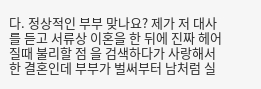다. 정상적인 부부 맞나요? 제가 저 대사를 듣고 서류상 이혼을 한 뒤에 진짜 헤어질때 불리할 점 을 검색하다가 사랑해서 한 결혼인데 부부가 벌써부터 남처럼 실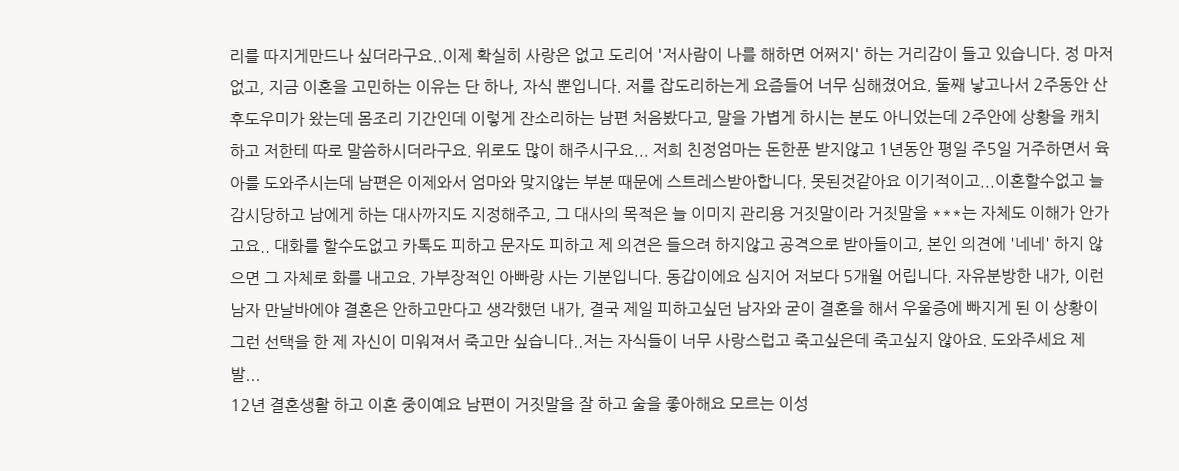리를 따지게만드나 싶더라구요..이제 확실히 사랑은 없고 도리어 '저사람이 나를 해하면 어쩌지' 하는 거리감이 들고 있습니다. 정 마저 없고, 지금 이혼을 고민하는 이유는 단 하나, 자식 뿐입니다. 저를 잡도리하는게 요즘들어 너무 심해졌어요. 둘째 낳고나서 2주동안 산후도우미가 왔는데 몸조리 기간인데 이렇게 잔소리하는 남편 처음봤다고, 말을 가볍게 하시는 분도 아니었는데 2주안에 상황을 캐치하고 저한테 따로 말씀하시더라구요. 위로도 많이 해주시구요... 저희 친정엄마는 돈한푼 받지않고 1년동안 평일 주5일 거주하면서 육아를 도와주시는데 남편은 이제와서 엄마와 맞지않는 부분 때문에 스트레스받아합니다. 못된것같아요 이기적이고...이혼할수없고 늘 감시당하고 남에게 하는 대사까지도 지정해주고, 그 대사의 목적은 늘 이미지 관리용 거짓말이라 거짓말을 ***는 자체도 이해가 안가고요.. 대화를 할수도없고 카톡도 피하고 문자도 피하고 제 의견은 들으려 하지않고 공격으로 받아들이고, 본인 의견에 '네네' 하지 않으면 그 자체로 화를 내고요. 가부장적인 아빠랑 사는 기분입니다. 동갑이에요 심지어 저보다 5개월 어립니다. 자유분방한 내가, 이런 남자 만날바에야 결혼은 안하고만다고 생각했던 내가, 결국 제일 피하고싶던 남자와 굳이 결혼을 해서 우울증에 빠지게 된 이 상황이 그런 선택을 한 제 자신이 미워져서 죽고만 싶습니다..저는 자식들이 너무 사랑스럽고 죽고싶은데 죽고싶지 않아요. 도와주세요 제발...
12년 결혼생활 하고 이혼 중이예요 남편이 거짓말을 잘 하고 술을 좋아해요 모르는 이성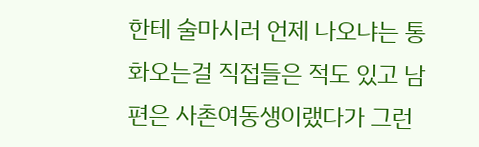한테 술마시러 언제 나오냐는 통화오는걸 직접들은 적도 있고 남편은 사촌여동생이랬다가 그런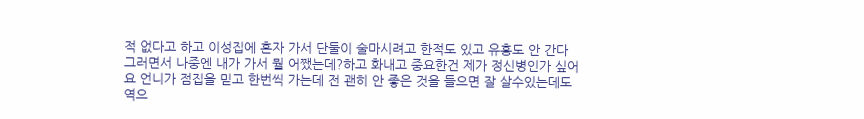적 없다고 하고 이성집에 혼자 가서 단둘이 술마시려고 한적도 있고 유흥도 안 간다 그러면서 나중엔 내가 가서 뭘 어쨌는데?하고 화내고 중요한건 제가 정신병인가 싶어요 언니가 점집을 믿고 한번씩 가는데 전 괜히 안 좋은 것을 들으면 잘 살수있는데도 역으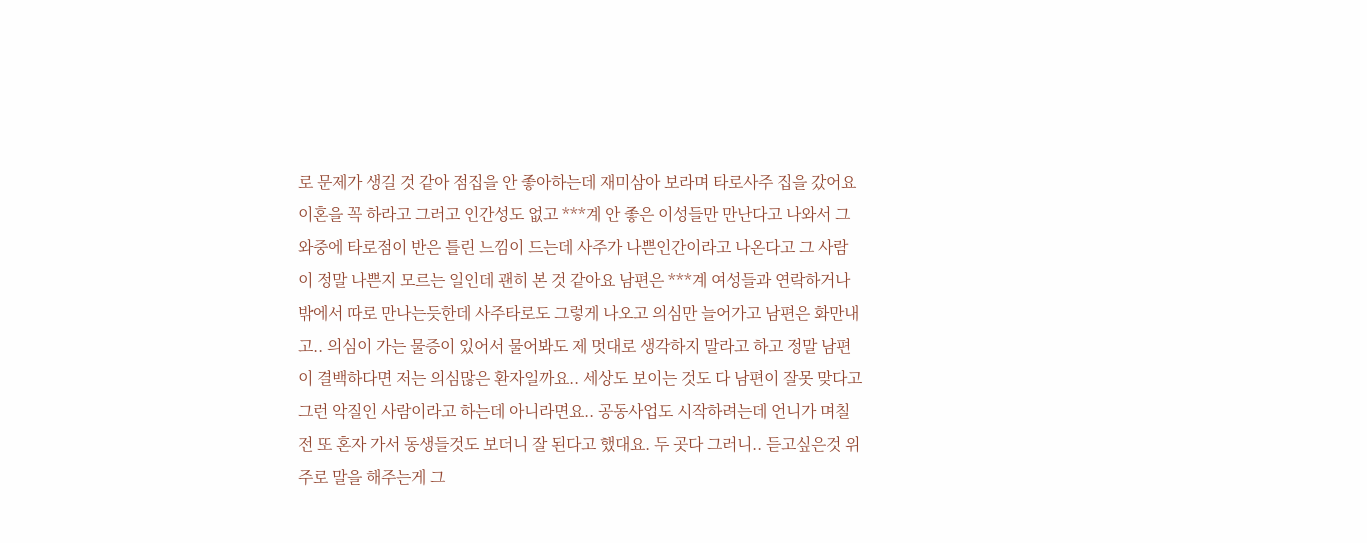로 문제가 생길 것 같아 점집을 안 좋아하는데 재미삼아 보라며 타로사주 집을 갔어요 이혼을 꼭 하라고 그러고 인간성도 없고 ***계 안 좋은 이성들만 만난다고 나와서 그 와중에 타로점이 반은 틀린 느낌이 드는데 사주가 나쁜인간이라고 나온다고 그 사람이 정말 나쁜지 모르는 일인데 괜히 본 것 같아요 남편은 ***계 여성들과 연락하거나 밖에서 따로 만나는듯한데 사주타로도 그렇게 나오고 의심만 늘어가고 남편은 화만내고.. 의심이 가는 물증이 있어서 물어봐도 제 멋대로 생각하지 말라고 하고 정말 남편이 결백하다면 저는 의심많은 환자일까요.. 세상도 보이는 것도 다 남편이 잘못 맞다고 그런 악질인 사람이라고 하는데 아니라면요.. 공동사업도 시작하려는데 언니가 며칠전 또 혼자 가서 동생들것도 보더니 잘 된다고 했대요. 두 곳다 그러니.. 듣고싶은것 위주로 말을 해주는게 그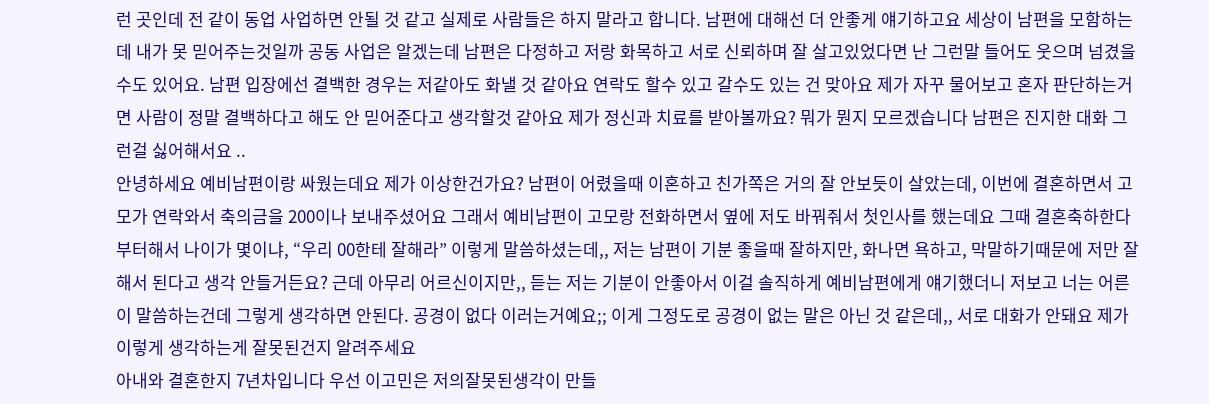런 곳인데 전 같이 동업 사업하면 안될 것 같고 실제로 사람들은 하지 말라고 합니다. 남편에 대해선 더 안좋게 얘기하고요 세상이 남편을 모함하는데 내가 못 믿어주는것일까 공동 사업은 알겠는데 남편은 다정하고 저랑 화목하고 서로 신뢰하며 잘 살고있었다면 난 그런말 들어도 웃으며 넘겼을수도 있어요. 남편 입장에선 결백한 경우는 저같아도 화낼 것 같아요 연락도 할수 있고 갈수도 있는 건 맞아요 제가 자꾸 물어보고 혼자 판단하는거면 사람이 정말 결백하다고 해도 안 믿어준다고 생각할것 같아요 제가 정신과 치료를 받아볼까요? 뭐가 뭔지 모르겠습니다 남편은 진지한 대화 그런걸 싫어해서요 ..
안녕하세요 예비남편이랑 싸웠는데요 제가 이상한건가요? 남편이 어렸을때 이혼하고 친가쪽은 거의 잘 안보듯이 살았는데, 이번에 결혼하면서 고모가 연락와서 축의금을 200이나 보내주셨어요 그래서 예비남편이 고모랑 전화하면서 옆에 저도 바꿔줘서 첫인사를 했는데요 그때 결혼축하한다부터해서 나이가 몇이냐, “우리 00한테 잘해라” 이렇게 말씀하셨는데,, 저는 남편이 기분 좋을때 잘하지만, 화나면 욕하고, 막말하기때문에 저만 잘해서 된다고 생각 안들거든요? 근데 아무리 어르신이지만,, 듣는 저는 기분이 안좋아서 이걸 솔직하게 예비남편에게 얘기했더니 저보고 너는 어른이 말씀하는건데 그렇게 생각하면 안된다. 공경이 없다 이러는거예요;; 이게 그정도로 공경이 없는 말은 아닌 것 같은데,, 서로 대화가 안돼요 제가 이렇게 생각하는게 잘못된건지 알려주세요
아내와 결혼한지 7년차입니다 우선 이고민은 저의잘못된생각이 만들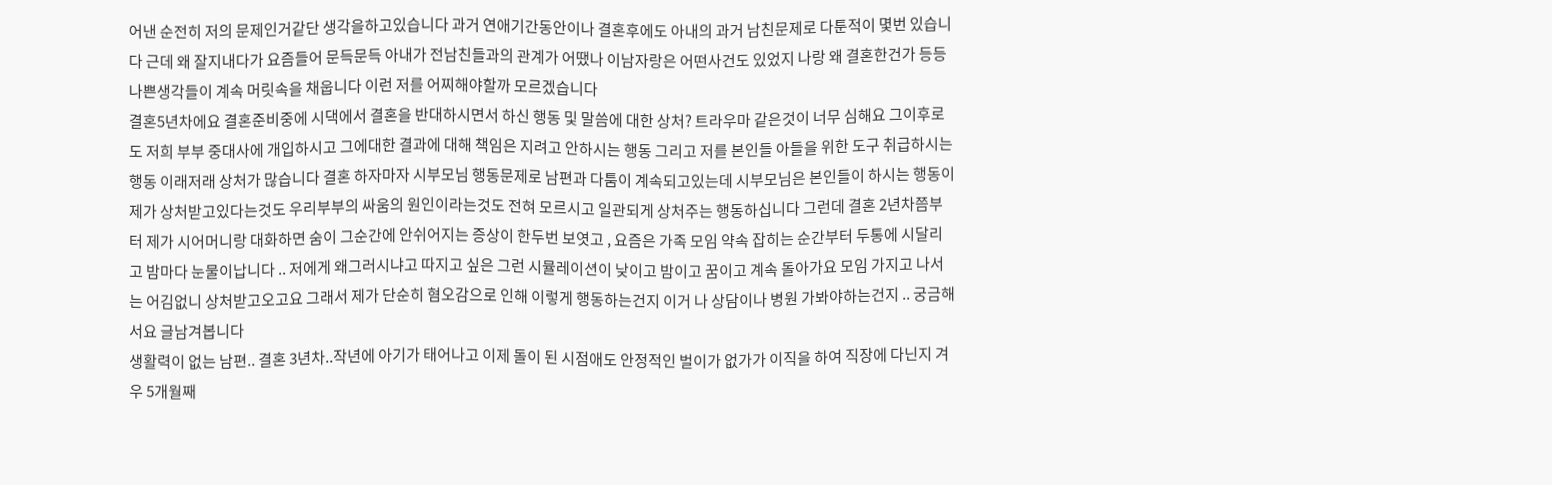어낸 순전히 저의 문제인거같단 생각을하고있습니다 과거 연애기간동안이나 결혼후에도 아내의 과거 남친문제로 다툰적이 몇번 있습니다 근데 왜 잘지내다가 요즘들어 문득문득 아내가 전남친들과의 관계가 어땠나 이남자랑은 어떤사건도 있었지 나랑 왜 결혼한건가 등등 나쁜생각들이 계속 머릿속을 채웁니다 이런 저를 어찌해야할까 모르겠습니다
결혼5년차에요 결혼준비중에 시댁에서 결혼을 반대하시면서 하신 행동 및 말씀에 대한 상처? 트라우마 같은것이 너무 심해요 그이후로도 저희 부부 중대사에 개입하시고 그에대한 결과에 대해 책임은 지려고 안하시는 행동 그리고 저를 본인들 아들을 위한 도구 취급하시는 행동 이래저래 상처가 많습니다 결혼 하자마자 시부모님 행동문제로 남편과 다툼이 계속되고있는데 시부모님은 본인들이 하시는 행동이 제가 상처받고있다는것도 우리부부의 싸움의 원인이라는것도 전혀 모르시고 일관되게 상처주는 행동하십니다 그런데 결혼 2년차쯤부터 제가 시어머니랑 대화하면 숨이 그순간에 안쉬어지는 증상이 한두번 보엿고 , 요즘은 가족 모임 약속 잡히는 순간부터 두통에 시달리고 밤마다 눈물이납니다 .. 저에게 왜그러시냐고 따지고 싶은 그런 시뮬레이션이 낮이고 밤이고 꿈이고 계속 돌아가요 모임 가지고 나서는 어김없니 상처받고오고요 그래서 제가 단순히 혐오감으로 인해 이렇게 행동하는건지 이거 나 상담이나 병원 가봐야하는건지 .. 궁금해서요 글남겨봅니다
생활력이 없는 남편.. 결혼 3년차..작년에 아기가 태어나고 이제 돌이 된 시점애도 안정적인 벌이가 없가가 이직을 하여 직장에 다닌지 겨우 5개월째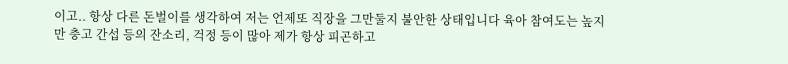이고.. 항상 다른 돈벌이를 생각하여 저는 언제또 직장을 그만둘지 불안한 상태입니다 육아 참여도는 높지만 충고 간섭 등의 잔소리, 걱정 등이 많아 제가 항상 피곤하고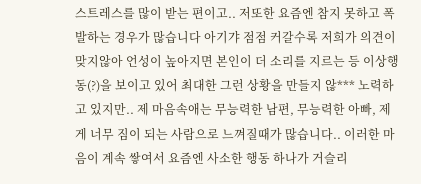스트레스를 많이 받는 편이고.. 저또한 요즘엔 참지 못하고 폭발하는 경우가 많습니다 아기갸 점점 커갈수록 저희가 의견이 맞지않아 언성이 높아지면 본인이 더 소리를 지르는 등 이상행동(?)을 보이고 있어 최대한 그런 상황을 만들지 않*** 노력하고 있지만.. 제 마음속애는 무능력한 남편, 무능력한 아빠, 제게 너무 짐이 되는 사람으로 느껴질때가 많습니다.. 이러한 마음이 계속 쌓여서 요즘엔 사소한 행동 하나가 거슬리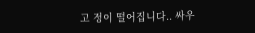고 정이 떨어집니다.. 싸우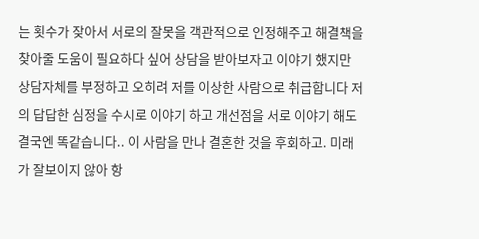는 횟수가 잦아서 서로의 잘못을 객관적으로 인정해주고 해결책을 찾아줄 도움이 필요하다 싶어 상담을 받아보자고 이야기 했지만 상담자체를 부정하고 오히려 저를 이상한 사람으로 취급합니다 저의 답답한 심정을 수시로 이야기 하고 개선점을 서로 이야기 해도 결국엔 똑같습니다.. 이 사람을 만나 결혼한 것을 후회하고. 미래가 잘보이지 않아 항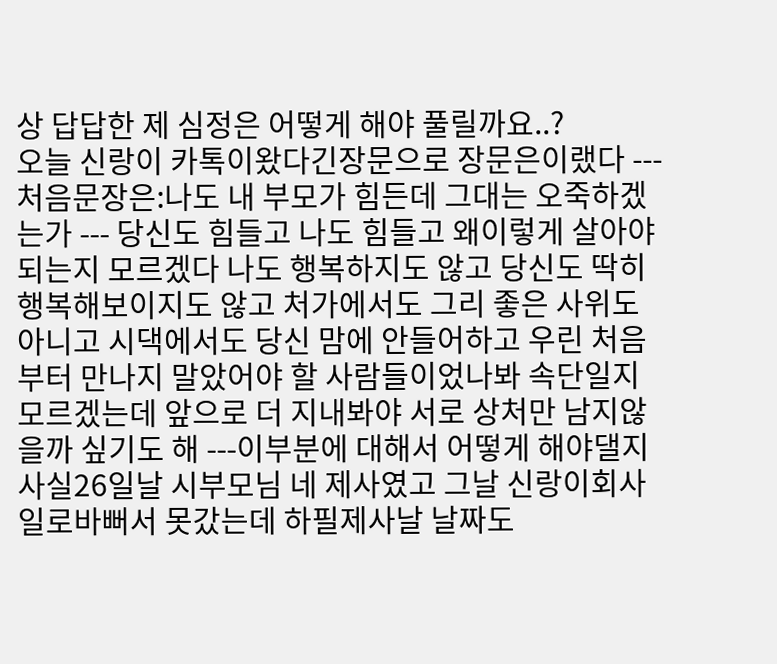상 답답한 제 심정은 어떻게 해야 풀릴까요..?
오늘 신랑이 카톡이왔다긴장문으로 장문은이랬다 --- 처음문장은:나도 내 부모가 힘든데 그대는 오죽하겠는가 --- 당신도 힘들고 나도 힘들고 왜이렇게 살아야되는지 모르겠다 나도 행복하지도 않고 당신도 딱히 행복해보이지도 않고 처가에서도 그리 좋은 사위도 아니고 시댁에서도 당신 맘에 안들어하고 우린 처음부터 만나지 말았어야 할 사람들이었나봐 속단일지 모르겠는데 앞으로 더 지내봐야 서로 상처만 남지않을까 싶기도 해 ---이부분에 대해서 어떻게 해야댈지 사실26일날 시부모님 네 제사였고 그날 신랑이회사일로바뻐서 못갔는데 하필제사날 날짜도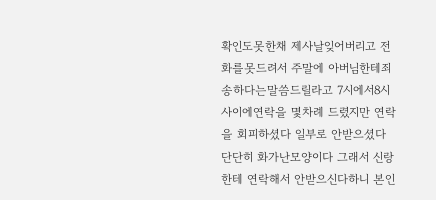확인도못한채 제사날잊어버리고 전화를못드려서 주말에 아버님한테죄송하다는말씀드릴라고 7시에서8시사이에연락을 몇차례 드렸지만 연락을 회피하셨다 일부로 안받으셨다 단단히 화가난모양이다 그래서 신랑한테 연락해서 안받으신다하니 본인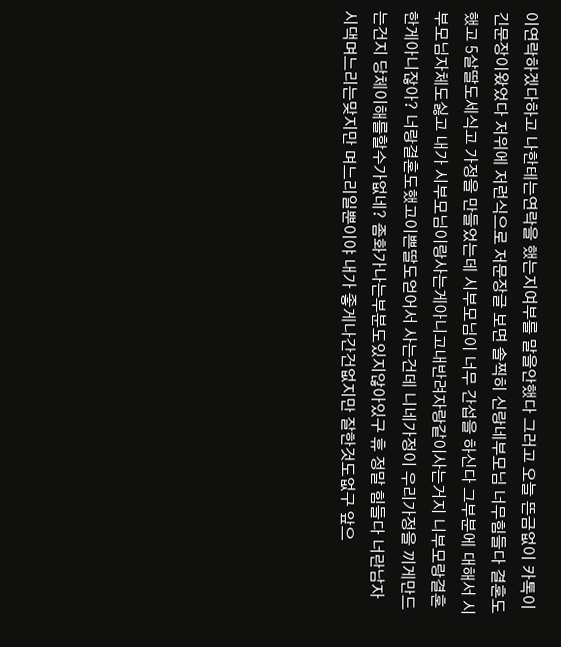이연락하겠다하고 나한테는연락을 했는지여부를 말을안했다 그러고 오늘 뜬금없이 카톡이 긴문장이왔었다 저위에 저런식으로 저문장글 보면 솔찍히 신랑네부모님 너무힘들다 결혼도했고 5살딸도세식고 가정을 만들었는데 시부모님이 너무 간섭을 하신다 그부분에 대해서 시부모님자체도싫고 내가 시부모님이랑사는게아니고내반려자랑같이사는거지 니부모랑결혼한게아니잖아? 너랑결혼도했고이쁜딸도얻어서 사는건데 니네가정이 우리가정을 끼게만드는건지 당체이해를할수가없네? 좀화가나는부분도있지않아있구 휴 정말 힘들다 너란남자 시댁며느리는맞지만 며느리일뿐이야 내가 좋게나간건없지만 잘한것도없구 앞으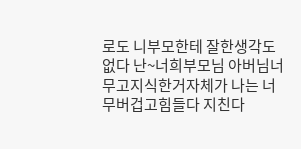로도 니부모한테 잘한생각도없다 난~너희부모님 아버님너무고지식한거자체가 나는 너무버겁고힘들다 지친다